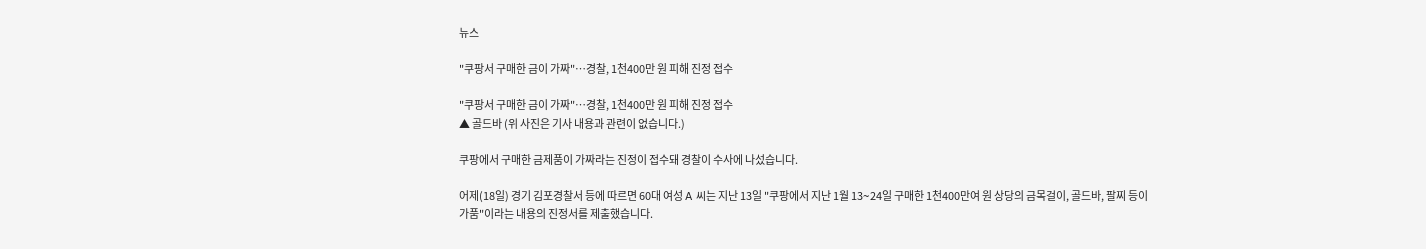뉴스

"쿠팡서 구매한 금이 가짜"…경찰, 1천400만 원 피해 진정 접수

"쿠팡서 구매한 금이 가짜"…경찰, 1천400만 원 피해 진정 접수
▲ 골드바 (위 사진은 기사 내용과 관련이 없습니다.)

쿠팡에서 구매한 금제품이 가짜라는 진정이 접수돼 경찰이 수사에 나섰습니다.

어제(18일) 경기 김포경찰서 등에 따르면 60대 여성 A 씨는 지난 13일 "쿠팡에서 지난 1월 13∼24일 구매한 1천400만여 원 상당의 금목걸이, 골드바, 팔찌 등이 가품"이라는 내용의 진정서를 제출했습니다.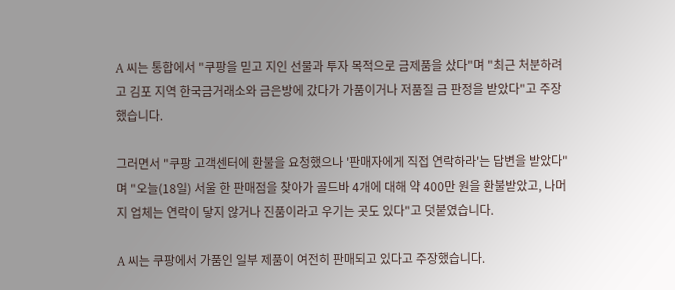A 씨는 통합에서 "쿠팡을 믿고 지인 선물과 투자 목적으로 금제품을 샀다"며 "최근 처분하려고 김포 지역 한국금거래소와 금은방에 갔다가 가품이거나 저품질 금 판정을 받았다"고 주장했습니다.

그러면서 "쿠팡 고객센터에 환불을 요청했으나 '판매자에게 직접 연락하라'는 답변을 받았다"며 "오늘(18일) 서울 한 판매점을 찾아가 골드바 4개에 대해 약 400만 원을 환불받았고, 나머지 업체는 연락이 닿지 않거나 진품이라고 우기는 곳도 있다"고 덧붙였습니다.

A 씨는 쿠팡에서 가품인 일부 제품이 여전히 판매되고 있다고 주장했습니다.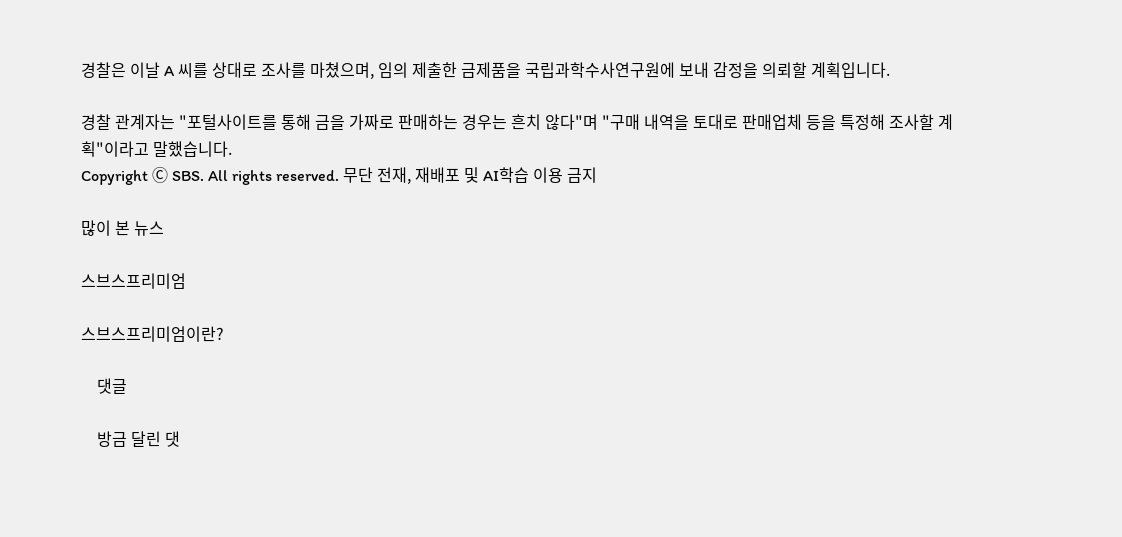경찰은 이날 A 씨를 상대로 조사를 마쳤으며, 임의 제출한 금제품을 국립과학수사연구원에 보내 감정을 의뢰할 계획입니다.

경찰 관계자는 "포털사이트를 통해 금을 가짜로 판매하는 경우는 흔치 않다"며 "구매 내역을 토대로 판매업체 등을 특정해 조사할 계획"이라고 말했습니다.
Copyright Ⓒ SBS. All rights reserved. 무단 전재, 재배포 및 AI학습 이용 금지

많이 본 뉴스

스브스프리미엄

스브스프리미엄이란?

    댓글

    방금 달린 댓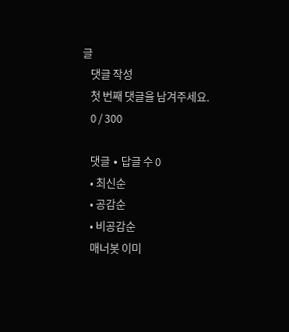글
    댓글 작성
    첫 번째 댓글을 남겨주세요.
    0 / 300

    댓글 ∙ 답글 수 0
    • 최신순
    • 공감순
    • 비공감순
    매너봇 이미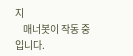지
    매너봇이 작동 중입니다.